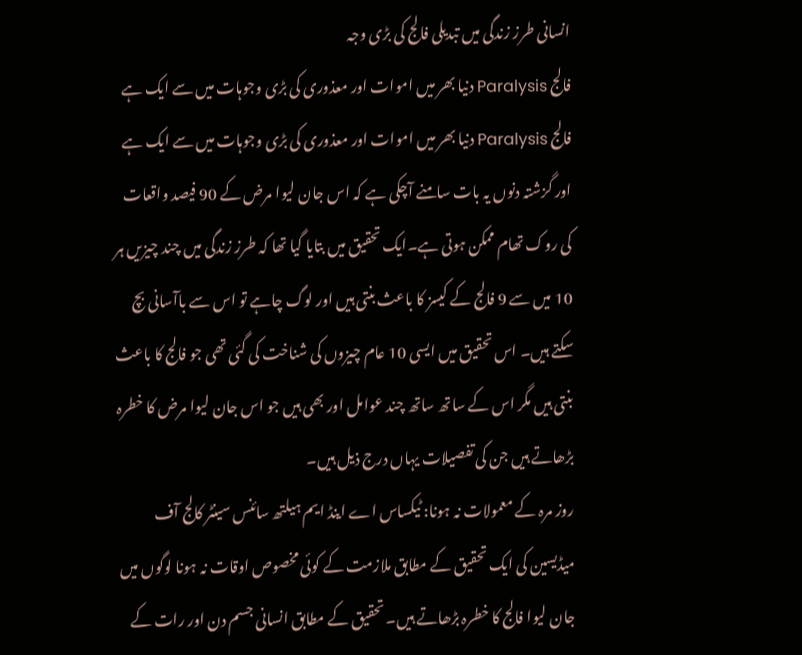انسانی طرز زندگی میں تبدیلی فالج کی بڑی وجہ
فالج Paralysis دنیا بھر میں اموات اور معذوری کی بڑی وجوہات میں سے ایک ہے
فالج Paralysis دنیا بھر میں اموات اور معذوری کی بڑی وجوہات میں سے ایک ہے اور گزشتہ دنوں یہ بات سامنے آچکی ہے کہ اس جان لیوا مرض کے 90 فیصد واقعات کی روک تھام ممکن ہوتی ہے۔ایک تحقیق میں بتایا گیا تھا کہ طرز زندگی میں چند چیزیں ہر 10 میں سے 9 فالج کے کیسز کا باعث بنتی ہیں اور لوگ چاہے تو اس سے باآسانی بچ سکتے ہیں۔ اس تحقیق میں ایسی 10 عام چیزوں کی شناخت کی گئی تھی جو فالج کا باعث بنتی ہیں مگر اس کے ساتھ ساتھ چند عوامل اور بھی ہیں جو اس جان لیوا مرض کا خطرہ بڑھاتے ہیں جن کی تفصیلات یہاں درج ذیل ہیں۔
روز مرہ کے معمولات نہ ہونا: ٹیکساس اے اینڈ ایم ہیلتھ سائنس سینٹر کالج آف میڈیسین کی ایک تحقیق کے مطابق ملازمت کے کوئی مخصوص اوقات نہ ہونا لوگوں میں جان لیوا فالج کا خطرہ بڑھاتے ہیں۔ تحقیق کے مطابق انسانی جسم دن اور رات کے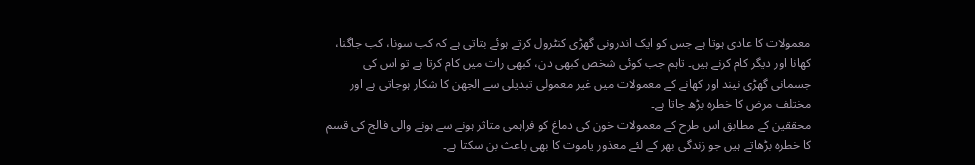معمولات کا عادی ہوتا ہے جس کو ایک اندرونی گھڑی کنٹرول کرتے ہوئے بتاتی ہے کہ کب سونا، کب جاگنا، کھانا اور دیگر کام کرنے ہیں۔ تاہم جب کوئی شخص کبھی دن، کبھی رات میں کام کرتا ہے تو اس کی جسمانی گھڑی نیند اور کھانے کے معمولات میں غیر معمولی تبدیلی سے الجھن کا شکار ہوجاتی ہے اور مختلف مرض کا خطرہ بڑھ جاتا ہے۔
محققین کے مطابق اس طرح کے معمولات خون کی دماغ کو فراہمی متاثر ہونے سے ہونے والی فالج کی قسم کا خطرہ بڑھاتے ہیں جو زندگی بھر کے لئے معذور یاموت کا بھی باعث بن سکتا ہے۔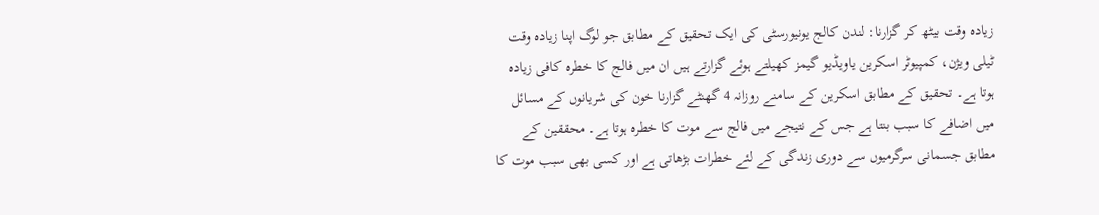زیادہ وقت بیٹھ کر گزارنا: لندن کالج یونیورسٹی کی ایک تحقیق کے مطابق جو لوگ اپنا زیادہ وقت ٹیلی ویژن، کمپیوٹر اسکرین یاویڈیو گیمز کھیلتے ہوئے گزارتے ہیں ان میں فالج کا خطرہ کافی زیادہ ہوتا ہے۔ تحقیق کے مطابق اسکرین کے سامنے روزانہ 4 گھنٹے گزارنا خون کی شریانوں کے مسائل میں اضافے کا سبب بنتا ہے جس کے نتیجے میں فالج سے موت کا خطرہ ہوتا ہے۔ محققین کے مطابق جسمانی سرگرمیوں سے دوری زندگی کے لئے خطرات بڑھاتی ہے اور کسی بھی سبب موت کا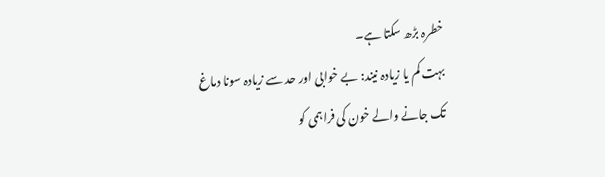خطرہ بڑھ سکتا ہے۔
بہت کم یا زیادہ نیند: بے خوابی اور حد سے زیادہ سونا دماغ تک جانے والے خون کی فراہمی کو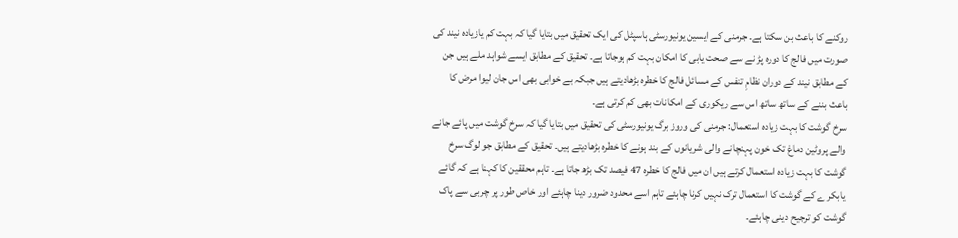روکنے کا باعث بن سکتا ہے۔ جرمنی کے ایسین یونیورسٹی ہاسپٹل کی ایک تحقیق میں بتایا گیا کہ بہت کم یازیادہ نیند کی صورت میں فالج کا دورہ پڑ نے سے صحت یابی کا امکان بہت کم ہوجاتا ہے۔ تحقیق کے مطابق ایسے شواہد ملے ہیں جن کے مطابق نیند کے دوران نظامِ تنفس کے مسائل فالج کا خطرہ بڑھادیتے ہیں جبکہ بے خوابی بھی اس جان لیوا مرض کا باعث بننے کے ساتھ ساتھ اس سے ریکوری کے امکانات بھی کم کرتی ہے۔
سرخ گوشت کا بہت زیادہ استعمال: جرمنی کی وروز برگ یونیورسٹی کی تحقیق میں بتایا گیا کہ سرخ گوشت میں پائے جانے والے پروٹین دماغ تک خون پہنچانے والی شریانوں کے بند ہونے کا خطرہ بڑھادیتے ہیں۔ تحقیق کے مطابق جو لوگ سرخ گوشت کا بہت زیادہ استعمال کرتے ہیں ان میں فالج کا خطرہ 47 فیصد تک بڑھ جاتا ہے۔ تاہم محققین کا کہنا ہے کہ گائے یابکر ے کے گوشت کا استعمال ترک نہیں کرنا چاہئے تاہم اسے محدود ضرور دینا چاہئے اور خاص طور پر چربی سے پاک گوشت کو ترجیح دینی چاہئے۔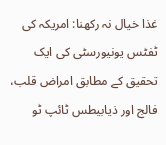غذا خیال نہ رکھنا: امریکہ کی ٹفٹس یونیورسٹی کی ایک تحقیق کے مطابق امراض قلب، فالج اور ذیابیطس ٹائپ ٹو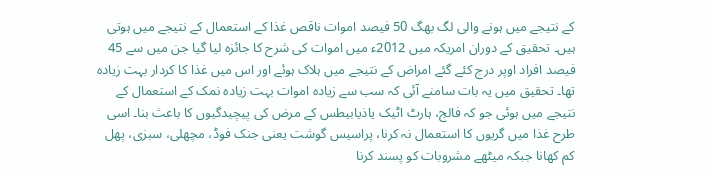کے نتیجے میں ہونے والی لگ بھگ 50 فیصد اموات ناقص غذا کے استعمال کے نتیجے میں ہوتی ہیں۔ تحقیق کے دوران امریکہ میں 2012ء میں اموات کی شرح کا جائزہ لیا گیا جن میں سے 45 فیصد افراد اوپر درج کئے گئے امراض کے نتیجے میں ہلاک ہوئے اور اس میں غذا کا کردار بہت زیادہ تھا۔ تحقیق میں یہ بات سامنے آئی کہ سب سے زیادہ اموات بہت زیادہ نمک کے استعمال کے نتیجے میں ہوئی جو کہ فالج، ہارٹ اٹیک یاذیابیطس کے مرض کی پیچیدگیوں کا باعث بنا۔ اسی طرح غذا میں گریوں کا استعمال نہ کرنا، پراسیس گوشت یعنی جنک فوڈ، مچھلی، سبزی، پھل کم کھانا جبکہ میٹھے مشروبات کو پسند کرنا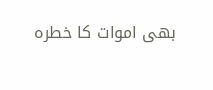بھی اموات کا خطرہ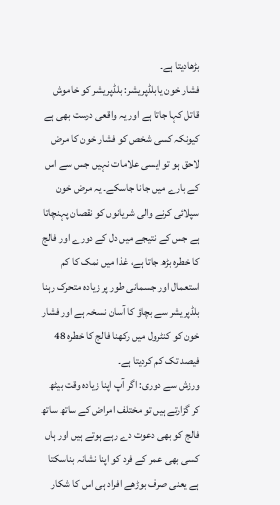بڑھادیتا ہے۔
فشار خون یابلڈپریشر: بلڈپریشر کو خاموش قاتل کہا جاتا ہے اور یہ واقعی درست بھی ہے کیونکہ کسی شخص کو فشار خون کا مرض لاحق ہو تو ایسی علامات نہیں جس سے اس کے بارے میں جانا جاسکے۔ یہ مرض خون سپلائی کرنے والی شریانوں کو نقصان پہنچاتا ہے جس کے نتیجے میں دل کے دورے اور فالج کا خطرہ بڑھ جاتا ہے، غذا میں نمک کا کم استعمال اور جسمانی طور پر زیادہ متحرک رہنا بلڈپریشر سے بچاؤ کا آسان نسخہ ہے اور فشار خون کو کنٹرول میں رکھنا فالج کا خطرہ 48 فیصد تک کم کردیتا ہے۔
ورزش سے دوری: اگر آپ اپنا زیادہ وقت بیٹھ کر گزارتے ہیں تو مختلف امراض کے ساتھ ساتھ فالج کو بھی دعوت دے رہے ہوتے ہیں اور ہاں کسی بھی عمر کے فرد کو اپنا نشانہ بناسکتا ہے یعنی صرف بوڑھے افراد ہی اس کا شکار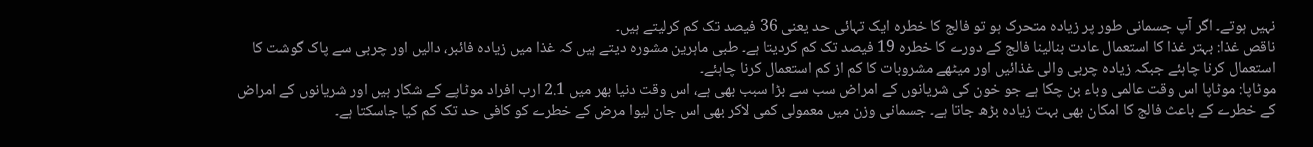نہیں ہوتے۔ اگر آپ جسمانی طور پر زیادہ متحرک ہو تو فالج کا خطرہ ایک تہائی حد یعنی 36 فیصد تک کم کرلیتے ہیں۔
ناقص غذا: بہتر غذا کا استعمال عادت بنالینا فالج کے دورے کا خطرہ 19 فیصد تک کم کردیتا ہے۔ طبی ماہرین مشورہ دیتے ہیں کہ غذا میں زیادہ فائبر، دالیں اور چربی سے پاک گوشت کا استعمال کرنا چاہئے جبکہ زیادہ چربی والی غذائیں اور میٹھے مشروبات کا کم از کم استعمال کرنا چاہئے۔
موٹاپا: موٹاپا اس وقت عالمی وباء بن چکا ہے جو خون کی شریانوں کے امراض سب سے بڑا سبب بھی ہے، اس وقت دنیا بھر میں 2.1 ارب افراد موٹاپے کے شکار ہیں اور شریانوں کے امراض کے خطرے کے باعث فالج کا امکان بھی بہت زیادہ بڑھ جاتا ہے۔ جسمانی وزن میں معمولی کمی لاکر بھی اس جان لیوا مرض کے خطرے کو کافی حد تک کم کیا جاسکتا ہے۔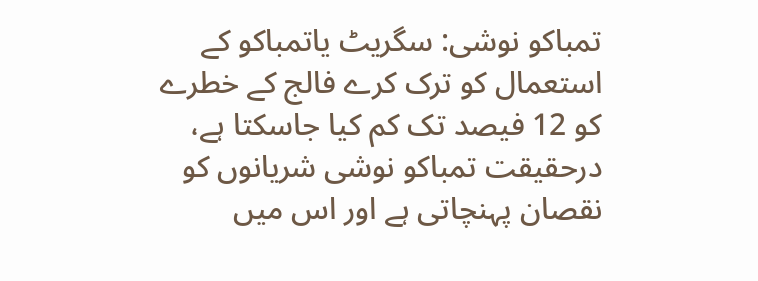تمباکو نوشی: سگریٹ یاتمباکو کے استعمال کو ترک کرے فالج کے خطرے کو 12 فیصد تک کم کیا جاسکتا ہے، درحقیقت تمباکو نوشی شریانوں کو نقصان پہنچاتی ہے اور اس میں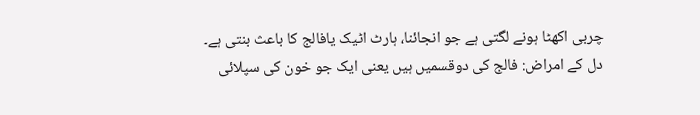چربی اکھٹا ہونے لگتی ہے جو انجائنا، ہارٹ اٹیک یافالج کا باعث بنتی ہے۔
دل کے امراض: فالج کی دوقسمیں ہیں یعنی ایک جو خون کی سپلائی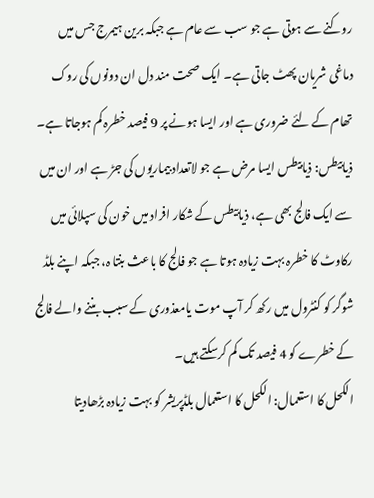روکنے سے ہوتی ہے جو سب سے عام ہے جبکہ برین ہیمرج جس میں دماغی شریان پھٹ جاتی ہے۔ ایک صحت مند دل ان دونوں کی روک تھام کے لئے ضروری ہے اور ایسا ہونے پر 9 فیصد خطرہ کم ہوجاتا ہے۔
ذیابیطس: ذیابیطس ایسا مرض ہے جو لاتعداد بیماریوں کی جڑ ہے اور ان میں سے ایک فالج بھی ہے، ذیابیطس کے شکار افراد میں خون کی سپلائی میں رکاوٹ کا خطرہ بہت زیادہ ہوتا ہے جو فالج کا باعث بنتا ہ، جبکہ اپنے بلڈ شوگر کو کنٹرول میں رکھ کر آپ موت یامعذوری کے سبب بننے والے فالج کے خطرے کو 4 فیصد تک کم کرسکتے ہیں۔
الکحل کا استعمال: الکحل کا استعمال بلڈپریشر کو بہت زیادہ بڑھادیتا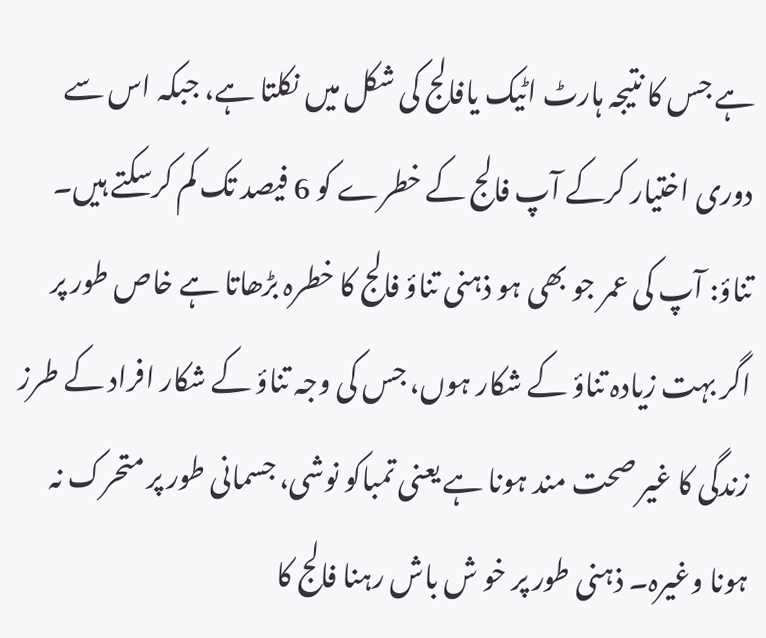ہے جس کا نتیجہ ہارٹ اٹیک یافالج کی شکل میں نکلتا ہے، جبکہ اس سے دوری اختیار کرکے آپ فالج کے خطرے کو 6 فیصد تک کم کرسکتے ہیں۔
تناؤ: آپ کی عمر جو بھی ہو ذہنی تناؤ فالج کا خطرہ بڑھاتا ہے خاص طور پر اگر بہت زیادہ تناؤ کے شکار ہوں، جس کی وجہ تناؤ کے شکار افراد کے طرز زندگی کا غیر صحت مند ہونا ہے یعنی تمباکو نوشی، جسمانی طور پر متحرک نہ ہونا وغیرہ۔ ذہنی طور پر خو ش باش رہنا فالج کا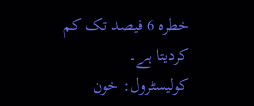خطرہ 6 فیصد تک کم کردیتا ہے۔
کولیسٹرول: خون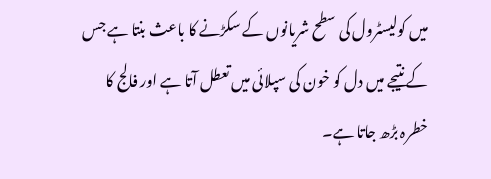میں کولیسٹرول کی سطح شریانوں کے سکڑنے کا باعث بنتا ہے جس کے نتیجے میں دل کو خون کی سپلائی میں تعطل آتا ہے اور فالج کا خطرہ بڑھ جاتا ہے۔